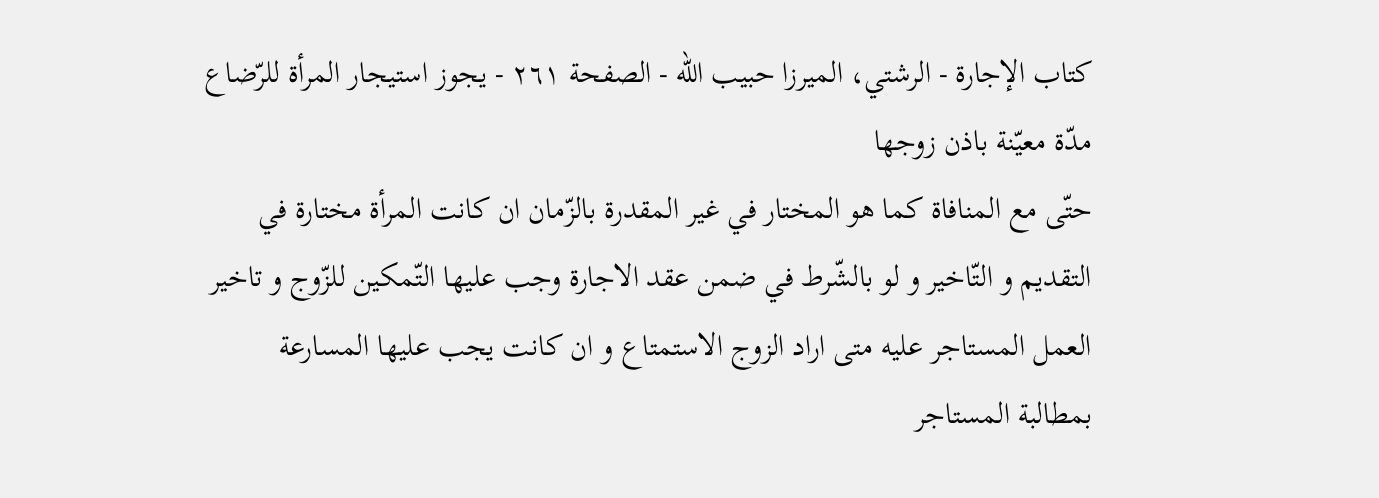كتاب الإجارة - الرشتي، الميرزا حبيب الله - الصفحة ٢٦١ - يجوز استيجار المرأة للرّضاع مدّة معيّنة باذن زوجها
حتّى مع المنافاة كما هو المختار في غير المقدرة بالزّمان ان كانت المرأة مختارة في التقديم و التّاخير و لو بالشّرط في ضمن عقد الاجارة وجب عليها التّمكين للزّوج و تاخير العمل المستاجر عليه متى اراد الزوج الاستمتاع و ان كانت يجب عليها المسارعة بمطالبة المستاجر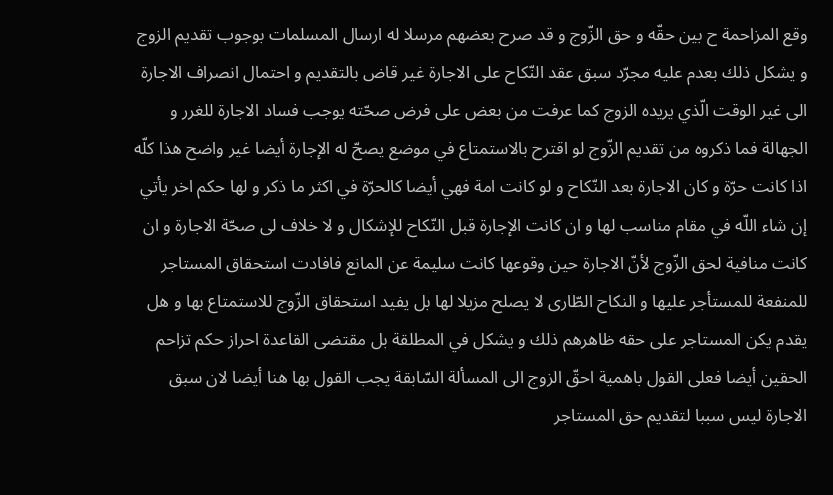وقع المزاحمة ح بين حقّه و حق الزّوج و قد صرح بعضهم مرسلا له ارسال المسلمات بوجوب تقديم الزوج و يشكل ذلك بعدم عليه مجرّد سبق عقد النّكاح على الاجارة غير قاض بالتقديم و احتمال انصراف الاجارة الى غير الوقت الّذي يريده الزوج كما عرفت من بعض على فرض صحّته يوجب فساد الاجارة للغرر و الجهالة فما ذكروه من تقديم الزّوج لو اقترح بالاستمتاع في موضع يصحّ له الإجارة أيضا غير واضح هذا كلّه اذا كانت حرّة و كان الاجارة بعد النّكاح و لو كانت امة فهي أيضا كالحرّة في اكثر ما ذكر و لها حكم اخر يأتي إن شاء اللّه في مقام مناسب لها و ان كانت الإجارة قبل النّكاح للإشكال و لا خلاف لى صحّة الاجارة و ان كانت منافية لحق الزّوج لأنّ الاجارة حين وقوعها كانت سليمة عن المانع فافادت استحقاق المستاجر للمنفعة للمستأجر عليها و النكاح الطّارى لا يصلح مزيلا لها بل يفيد استحقاق الزّوج للاستمتاع بها و هل يقدم يكن المستاجر على حقه ظاهرهم ذلك و يشكل في المطلقة بل مقتضى القاعدة احراز حكم تزاحم الحقين أيضا فعلى القول باهمية احقّ الزوج الى المسألة السّابقة يجب القول بها هنا أيضا لان سبق الاجارة ليس سببا لتقديم حق المستاجر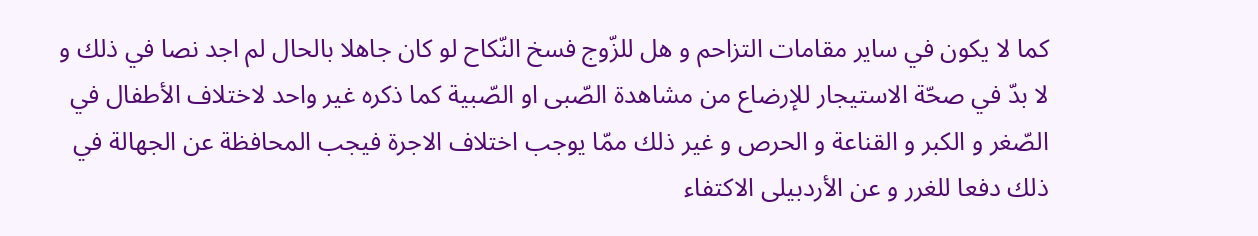كما لا يكون في ساير مقامات التزاحم و هل للزّوج فسخ النّكاح لو كان جاهلا بالحال لم اجد نصا في ذلك و لا بدّ في صحّة الاستيجار للإرضاع من مشاهدة الصّبى او الصّبية كما ذكره غير واحد لاختلاف الأطفال في الصّغر و الكبر و القناعة و الحرص و غير ذلك ممّا يوجب اختلاف الاجرة فيجب المحافظة عن الجهالة في ذلك دفعا للغرر و عن الأردبيلى الاكتفاء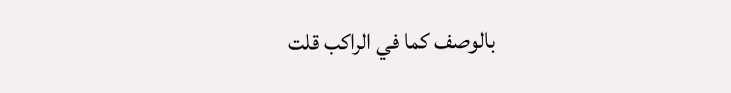بالوصف كما في الراكب قلت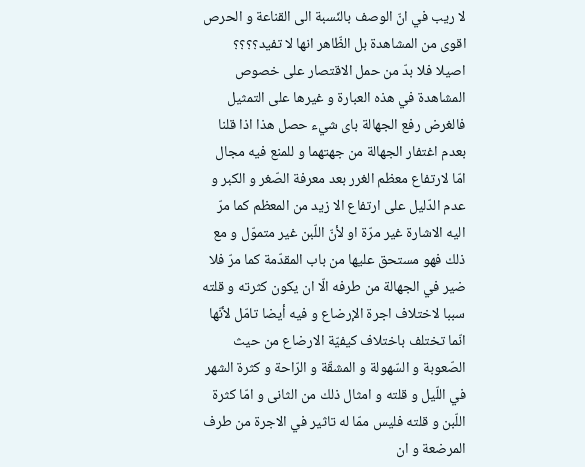لا ريب في انّ الوصف بالنّسبة الى القناعة و الحرص اقوى من المشاهدة بل الظّاهر انها لا تفيد؟؟؟؟ اصيلا فلا بدّ من حمل الاقتصار على خصوص المشاهدة في هذه العبارة و غيرها على التمثيل فالغرض رفع الجهالة باى شيء حصل هذا اذا قلنا بعدم اغتفار الجهالة من جهتهما و للمنع فيه مجال امّا لارتفاع معظم الغرر بعد معرفة الصّغر و الكبر و عدم الدّليل على ارتفاع الا زيد من المعظم كما مرّ اليه الاشارة غير مرّة او لأنّ اللّبن غير متموّل و مع ذلك فهو مستحق عليها من باب المقدّمة كما مرّ فلا ضير في الجهالة من طرفه الّا ان يكون كثرته و قلته سببا لاختلاف اجرة الإرضاع و فيه أيضا تامّل لأنّها انّما تختلف باختلاف كيفيّة الارضاع من حيث الصّعوبة و السّهولة و المشقّة و الرّاحة و كثرة الشهر في اللّيل و قلته و امثال ذلك من الثانى و امّا كثرة اللّبن و قلته فليس ممّا له تاثير في الاجرة من طرف المرضعة و ان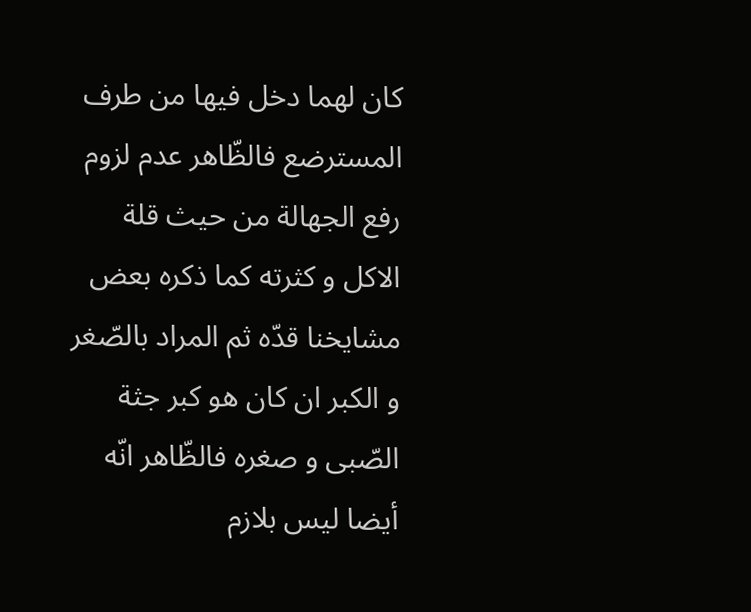كان لهما دخل فيها من طرف المسترضع فالظّاهر عدم لزوم رفع الجهالة من حيث قلة الاكل و كثرته كما ذكره بعض مشايخنا قدّه ثم المراد بالصّغر و الكبر ان كان هو كبر جثة الصّبى و صغره فالظّاهر انّه أيضا ليس بلازم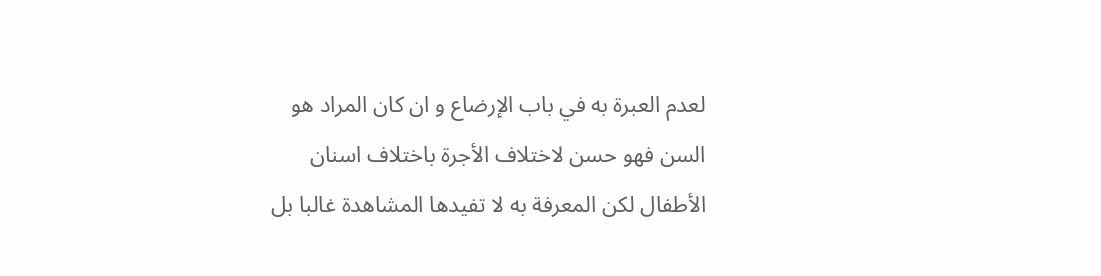لعدم العبرة به في باب الإرضاع و ان كان المراد هو السن فهو حسن لاختلاف الأجرة باختلاف اسنان الأطفال لكن المعرفة به لا تفيدها المشاهدة غالبا بل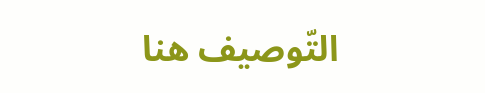التّوصيف هنا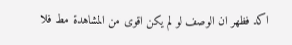اكد فظهر ان الوصف لو لم يكن اقوى من المشاهدة مط فلا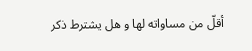أقلّ من مساواته لها و هل يشترط ذكر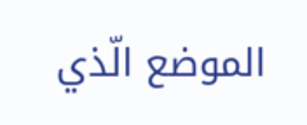الموضع الّذي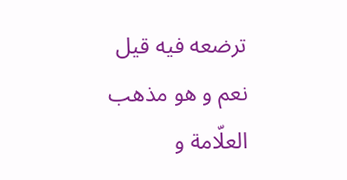ترضعه فيه قيل نعم و هو مذهب العلّامة و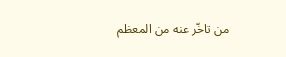من تاخّر عنه من المعظم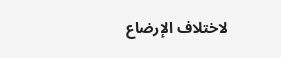لاختلاف الإرضاع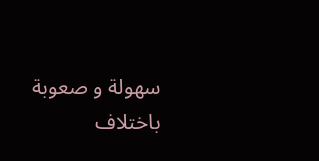سهولة و صعوبة باختلاف